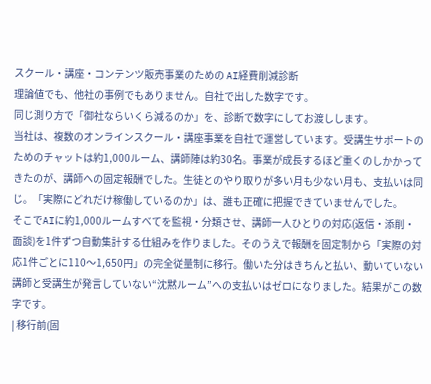スクール・講座・コンテンツ販売事業のための AI経費削減診断
理論値でも、他社の事例でもありません。自社で出した数字です。
同じ測り方で「御社ならいくら減るのか」を、診断で数字にしてお渡しします。
当社は、複数のオンラインスクール・講座事業を自社で運営しています。受講生サポートのためのチャットは約1,000ルーム、講師陣は約30名。事業が成長するほど重くのしかかってきたのが、講師への固定報酬でした。生徒とのやり取りが多い月も少ない月も、支払いは同じ。「実際にどれだけ稼働しているのか」は、誰も正確に把握できていませんでした。
そこでAIに約1,000ルームすべてを監視・分類させ、講師一人ひとりの対応(返信・添削・面談)を1件ずつ自動集計する仕組みを作りました。そのうえで報酬を固定制から「実際の対応1件ごとに110〜1,650円」の完全従量制に移行。働いた分はきちんと払い、動いていない講師と受講生が発言していない“沈黙ルーム”への支払いはゼロになりました。結果がこの数字です。
| 移行前(固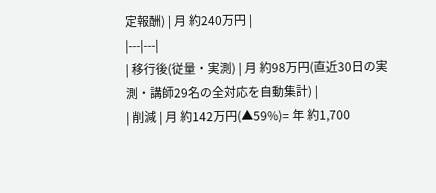定報酬) | 月 約240万円 |
|---|---|
| 移行後(従量・実測) | 月 約98万円(直近30日の実測・講師29名の全対応を自動集計) |
| 削減 | 月 約142万円(▲59%)= 年 約1,700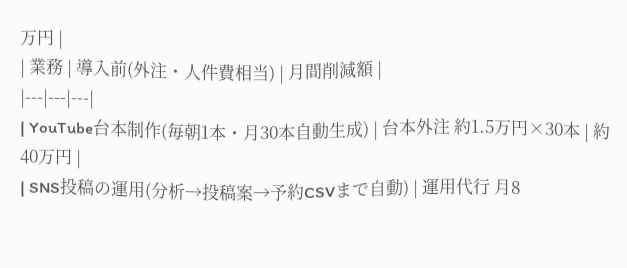万円 |
| 業務 | 導入前(外注・人件費相当) | 月間削減額 |
|---|---|---|
| YouTube台本制作(毎朝1本・月30本自動生成) | 台本外注 約1.5万円×30本 | 約40万円 |
| SNS投稿の運用(分析→投稿案→予約CSVまで自動) | 運用代行 月8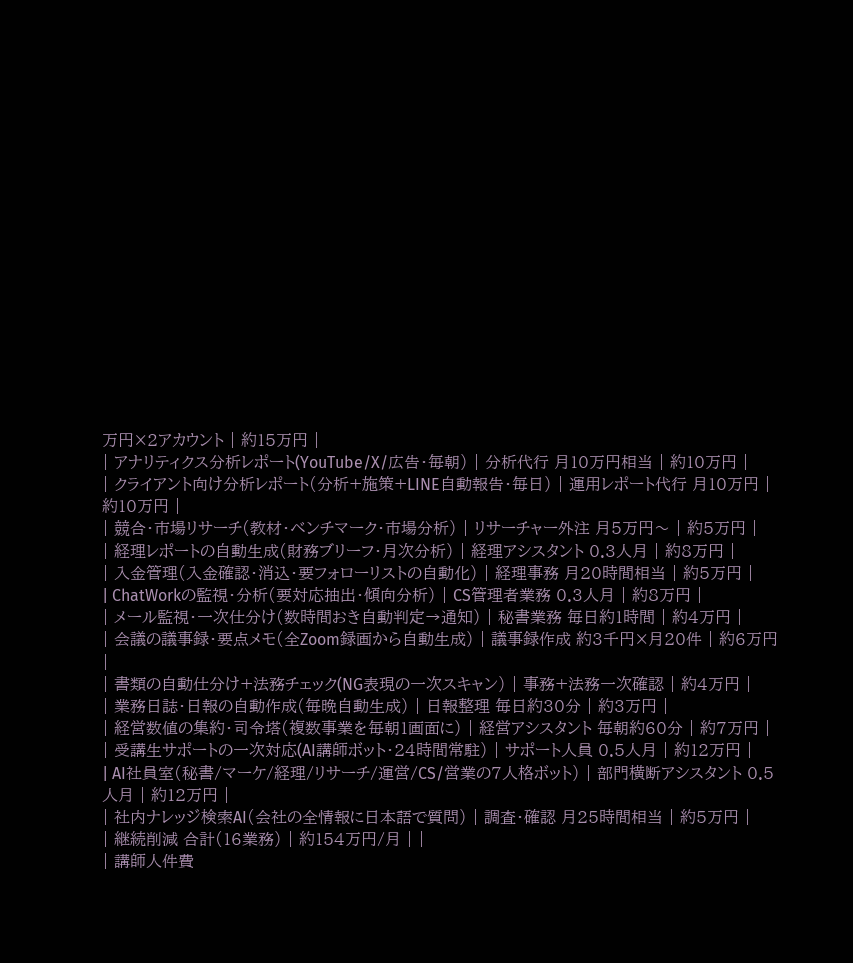万円×2アカウント | 約15万円 |
| アナリティクス分析レポート(YouTube/X/広告・毎朝) | 分析代行 月10万円相当 | 約10万円 |
| クライアント向け分析レポート(分析+施策+LINE自動報告・毎日) | 運用レポート代行 月10万円 | 約10万円 |
| 競合・市場リサーチ(教材・ベンチマーク・市場分析) | リサーチャー外注 月5万円〜 | 約5万円 |
| 経理レポートの自動生成(財務ブリーフ・月次分析) | 経理アシスタント 0.3人月 | 約8万円 |
| 入金管理(入金確認・消込・要フォローリストの自動化) | 経理事務 月20時間相当 | 約5万円 |
| ChatWorkの監視・分析(要対応抽出・傾向分析) | CS管理者業務 0.3人月 | 約8万円 |
| メール監視・一次仕分け(数時間おき自動判定→通知) | 秘書業務 毎日約1時間 | 約4万円 |
| 会議の議事録・要点メモ(全Zoom録画から自動生成) | 議事録作成 約3千円×月20件 | 約6万円 |
| 書類の自動仕分け+法務チェック(NG表現の一次スキャン) | 事務+法務一次確認 | 約4万円 |
| 業務日誌・日報の自動作成(毎晩自動生成) | 日報整理 毎日約30分 | 約3万円 |
| 経営数値の集約・司令塔(複数事業を毎朝1画面に) | 経営アシスタント 毎朝約60分 | 約7万円 |
| 受講生サポートの一次対応(AI講師ボット・24時間常駐) | サポート人員 0.5人月 | 約12万円 |
| AI社員室(秘書/マーケ/経理/リサーチ/運営/CS/営業の7人格ボット) | 部門横断アシスタント 0.5人月 | 約12万円 |
| 社内ナレッジ検索AI(会社の全情報に日本語で質問) | 調査・確認 月25時間相当 | 約5万円 |
| 継続削減 合計(16業務) | 約154万円/月 | |
| 講師人件費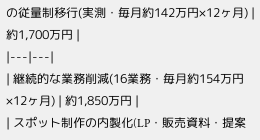の従量制移行(実測・毎月約142万円×12ヶ月) | 約1,700万円 |
|---|---|
| 継続的な業務削減(16業務・毎月約154万円×12ヶ月) | 約1,850万円 |
| スポット制作の内製化(LP・販売資料・提案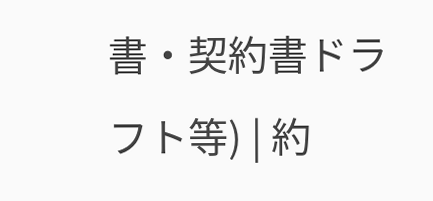書・契約書ドラフト等) | 約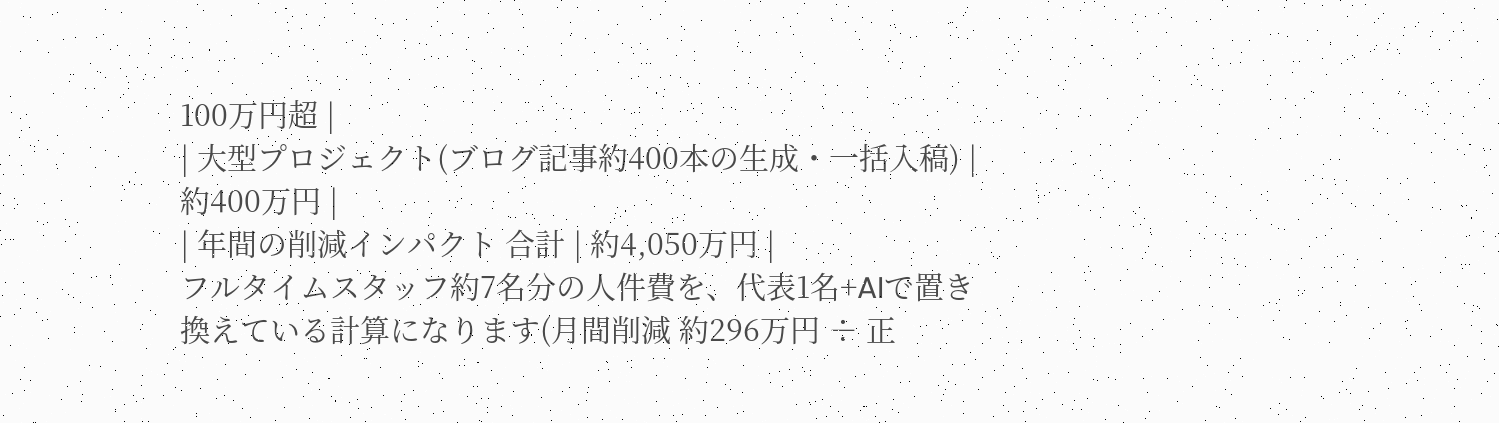100万円超 |
| 大型プロジェクト(ブログ記事約400本の生成・一括入稿) | 約400万円 |
| 年間の削減インパクト 合計 | 約4,050万円 |
フルタイムスタッフ約7名分の人件費を、代表1名+AIで置き換えている計算になります(月間削減 約296万円 ÷ 正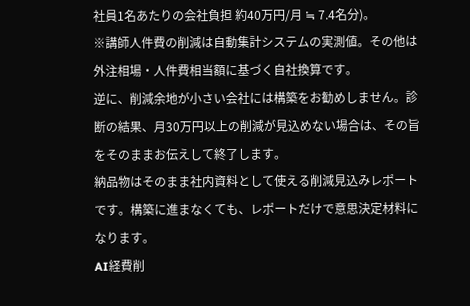社員1名あたりの会社負担 約40万円/月 ≒ 7.4名分)。
※講師人件費の削減は自動集計システムの実測値。その他は外注相場・人件費相当額に基づく自社換算です。
逆に、削減余地が小さい会社には構築をお勧めしません。診断の結果、月30万円以上の削減が見込めない場合は、その旨をそのままお伝えして終了します。
納品物はそのまま社内資料として使える削減見込みレポートです。構築に進まなくても、レポートだけで意思決定材料になります。
AI経費削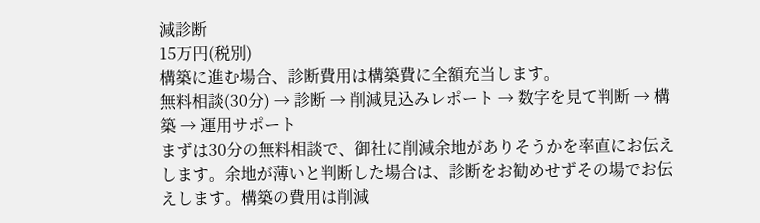減診断
15万円(税別)
構築に進む場合、診断費用は構築費に全額充当します。
無料相談(30分) → 診断 → 削減見込みレポート → 数字を見て判断 → 構築 → 運用サポート
まずは30分の無料相談で、御社に削減余地がありそうかを率直にお伝えします。余地が薄いと判断した場合は、診断をお勧めせずその場でお伝えします。構築の費用は削減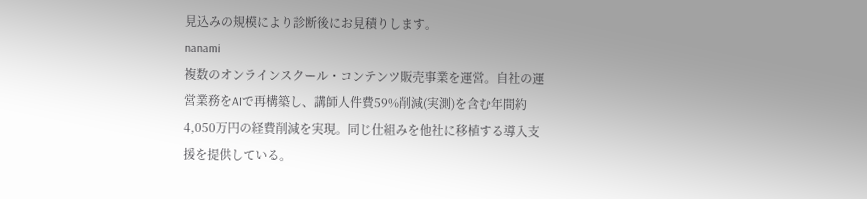見込みの規模により診断後にお見積りします。
nanami
複数のオンラインスクール・コンテンツ販売事業を運営。自社の運営業務をAIで再構築し、講師人件費59%削減(実測)を含む年間約4,050万円の経費削減を実現。同じ仕組みを他社に移植する導入支援を提供している。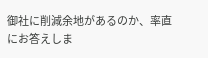御社に削減余地があるのか、率直にお答えしま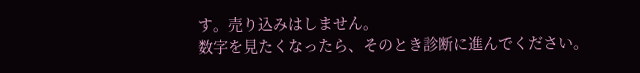す。売り込みはしません。
数字を見たくなったら、そのとき診断に進んでください。